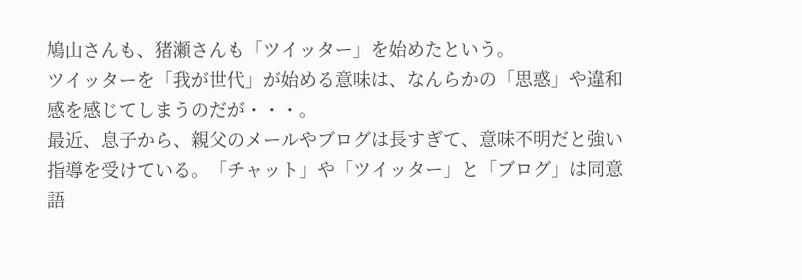鳩山さんも、猪瀬さんも「ツイッター」を始めたという。
ツイッターを「我が世代」が始める意味は、なんらかの「思惑」や違和感を感じてしまうのだが・・・。
最近、息子から、親父のメールやブログは長すぎて、意味不明だと強い指導を受けている。「チャット」や「ツイッター」と「ブログ」は同意語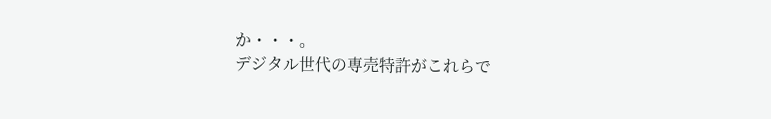か・・・。
デジタル世代の専売特許がこれらで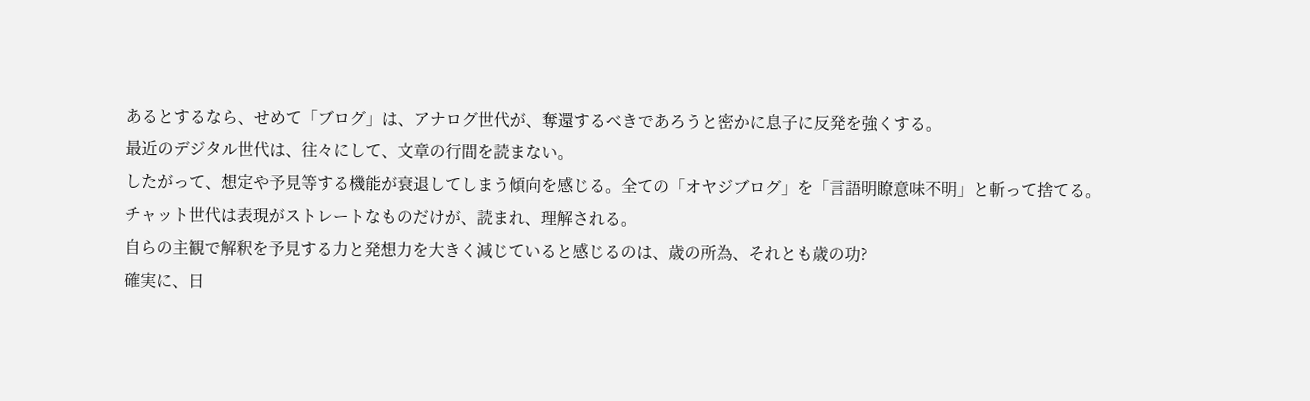あるとするなら、せめて「ブログ」は、アナログ世代が、奪還するべきであろうと密かに息子に反発を強くする。
最近のデジタル世代は、往々にして、文章の行間を読まない。
したがって、想定や予見等する機能が衰退してしまう傾向を感じる。全ての「オヤジブログ」を「言語明瞭意味不明」と斬って捨てる。
チャット世代は表現がストレートなものだけが、読まれ、理解される。
自らの主観で解釈を予見する力と発想力を大きく減じていると感じるのは、歳の所為、それとも歳の功?
確実に、日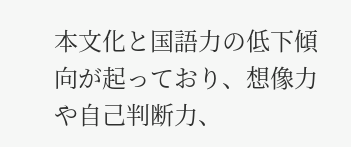本文化と国語力の低下傾向が起っており、想像力や自己判断力、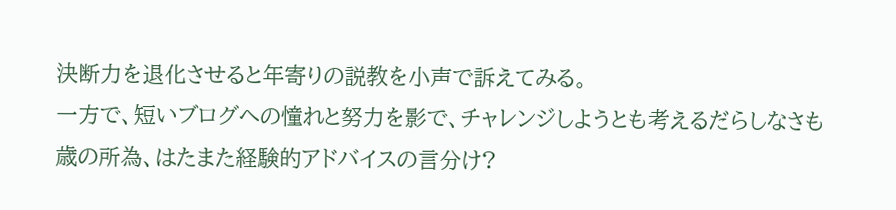決断力を退化させると年寄りの説教を小声で訴えてみる。
一方で、短いブログへの憧れと努力を影で、チャレンジしようとも考えるだらしなさも歳の所為、はたまた経験的アドバイスの言分け?